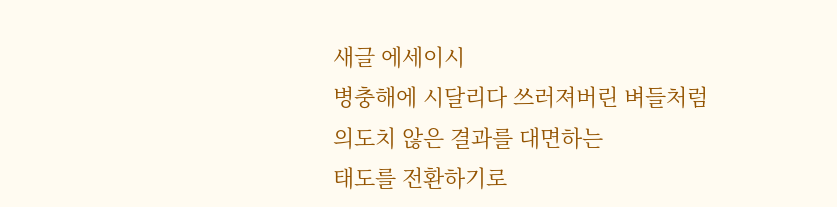새글 에세이시
병충해에 시달리다 쓰러져버린 벼들처럼
의도치 않은 결과를 대면하는
태도를 전환하기로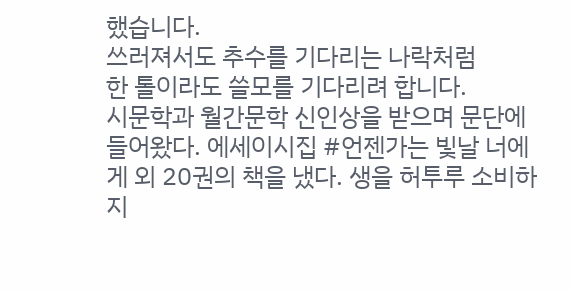했습니다.
쓰러져서도 추수를 기다리는 나락처럼
한 톨이라도 쓸모를 기다리려 합니다.
시문학과 월간문학 신인상을 받으며 문단에 들어왔다. 에세이시집 #언젠가는 빛날 너에게 외 20권의 책을 냈다. 생을 허투루 소비하지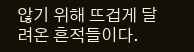않기 위해 뜨겁게 달려온 흔적들이다.